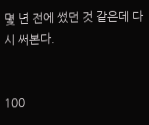몇 년 전에 썼던 것 같은데 다시 써본다.


100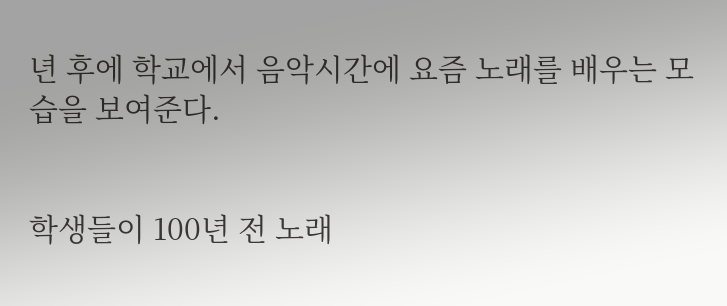년 후에 학교에서 음악시간에 요즘 노래를 배우는 모습을 보여준다.


학생들이 100년 전 노래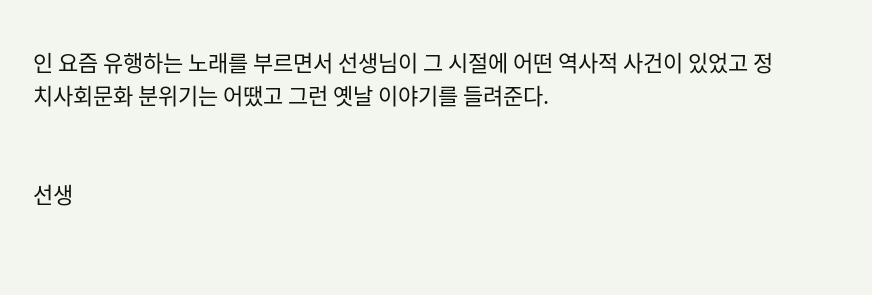인 요즘 유행하는 노래를 부르면서 선생님이 그 시절에 어떤 역사적 사건이 있었고 정치사회문화 분위기는 어땠고 그런 옛날 이야기를 들려준다.


선생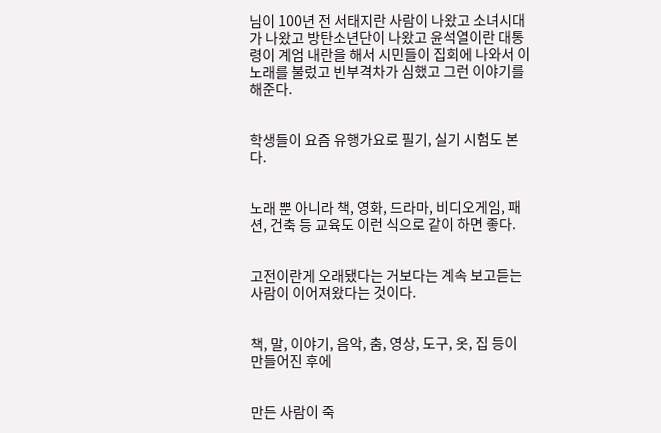님이 100년 전 서태지란 사람이 나왔고 소녀시대가 나왔고 방탄소년단이 나왔고 윤석열이란 대통령이 계엄 내란을 해서 시민들이 집회에 나와서 이 노래를 불렀고 빈부격차가 심했고 그런 이야기를 해준다.


학생들이 요즘 유행가요로 필기, 실기 시험도 본다.


노래 뿐 아니라 책, 영화, 드라마, 비디오게임, 패션, 건축 등 교육도 이런 식으로 같이 하면 좋다.


고전이란게 오래됐다는 거보다는 계속 보고듣는 사람이 이어져왔다는 것이다.


책, 말, 이야기, 음악, 춤, 영상, 도구, 옷, 집 등이 만들어진 후에


만든 사람이 죽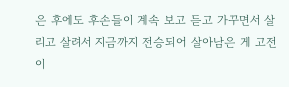은 후에도 후손들이 계속 보고 듣고 가꾸면서 살리고 살려서 지금까지 전승되어 살아남은 게 고전이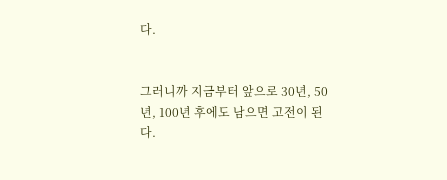다.


그러니까 지금부터 앞으로 30년, 50년, 100년 후에도 남으면 고전이 된다.